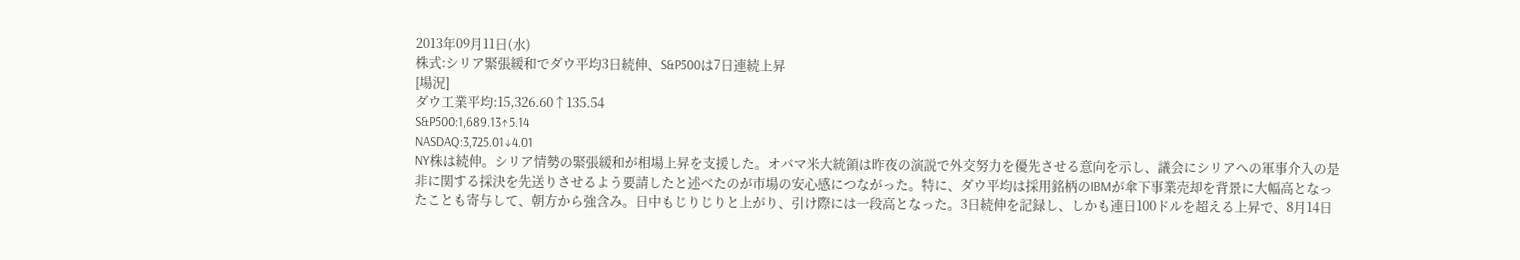2013年09月11日(水)
株式:シリア緊張緩和でダウ平均3日続伸、S&P500は7日連続上昇
[場況]
ダウ工業平均:15,326.60↑135.54
S&P500:1,689.13↑5.14
NASDAQ:3,725.01↓4.01
NY株は続伸。シリア情勢の緊張緩和が相場上昇を支援した。オバマ米大統領は昨夜の演説で外交努力を優先させる意向を示し、議会にシリアへの軍事介入の是非に関する採決を先送りさせるよう要請したと述べたのが市場の安心感につながった。特に、ダウ平均は採用銘柄のIBMが傘下事業売却を背景に大幅高となったことも寄与して、朝方から強含み。日中もじりじりと上がり、引け際には一段高となった。3日続伸を記録し、しかも連日100ドルを超える上昇で、8月14日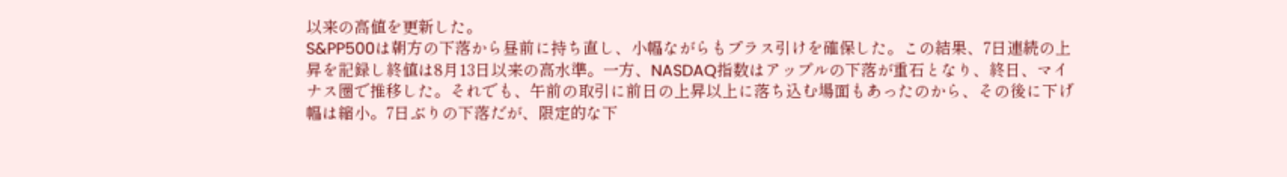以来の高値を更新した。
S&PP500は朝方の下落から昼前に持ち直し、小幅ながらもプラス引けを確保した。この結果、7日連続の上昇を記録し終値は8月13日以来の高水準。一方、NASDAQ指数はアップルの下落が重石となり、終日、マイナス圏で推移した。それでも、午前の取引に前日の上昇以上に落ち込む場面もあったのから、その後に下げ幅は縮小。7日ぶりの下落だが、限定的な下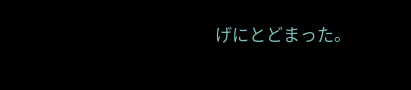げにとどまった。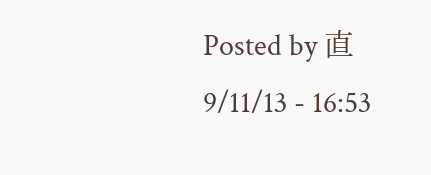Posted by 直 9/11/13 - 16:53